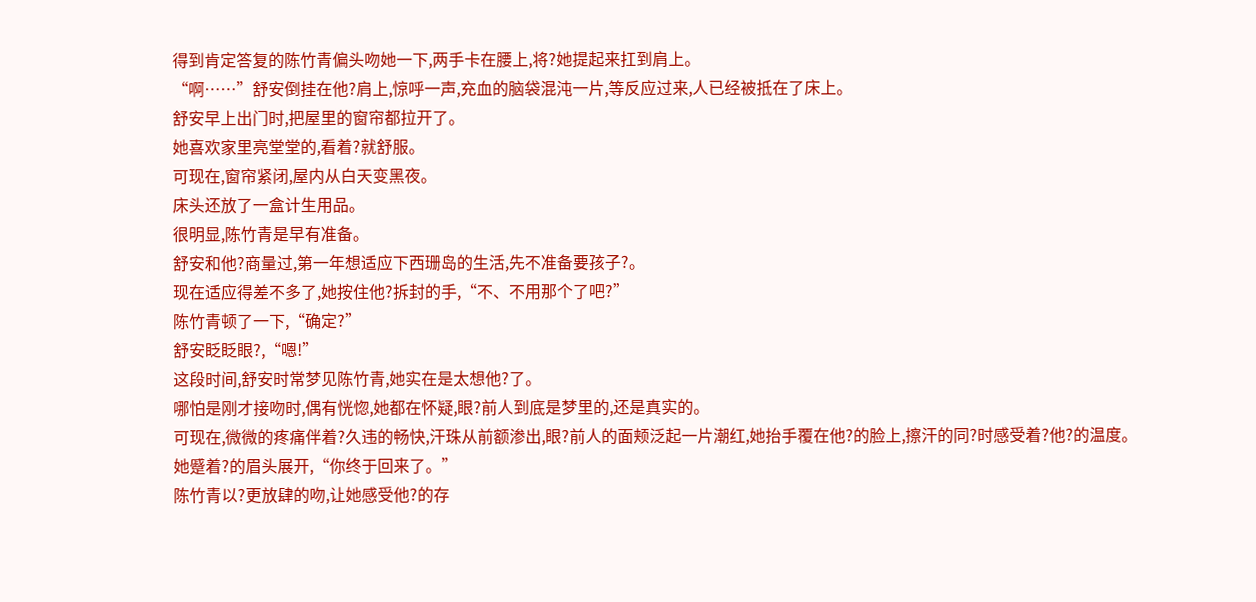得到肯定答复的陈竹青偏头吻她一下,两手卡在腰上,将?她提起来扛到肩上。
“啊……”舒安倒挂在他?肩上,惊呼一声,充血的脑袋混沌一片,等反应过来,人已经被抵在了床上。
舒安早上出门时,把屋里的窗帘都拉开了。
她喜欢家里亮堂堂的,看着?就舒服。
可现在,窗帘紧闭,屋内从白天变黑夜。
床头还放了一盒计生用品。
很明显,陈竹青是早有准备。
舒安和他?商量过,第一年想适应下西珊岛的生活,先不准备要孩子?。
现在适应得差不多了,她按住他?拆封的手,“不、不用那个了吧?”
陈竹青顿了一下,“确定?”
舒安眨眨眼?,“嗯!”
这段时间,舒安时常梦见陈竹青,她实在是太想他?了。
哪怕是刚才接吻时,偶有恍惚,她都在怀疑,眼?前人到底是梦里的,还是真实的。
可现在,微微的疼痛伴着?久违的畅快,汗珠从前额渗出,眼?前人的面颊泛起一片潮红,她抬手覆在他?的脸上,擦汗的同?时感受着?他?的温度。
她蹙着?的眉头展开,“你终于回来了。”
陈竹青以?更放肆的吻,让她感受他?的存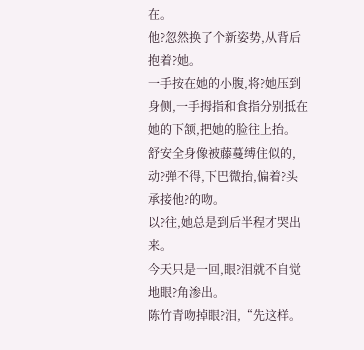在。
他?忽然换了个新姿势,从背后抱着?她。
一手按在她的小腹,将?她压到身侧,一手拇指和食指分别抵在她的下颔,把她的脸往上抬。
舒安全身像被藤蔓缚住似的,动?弹不得,下巴微抬,偏着?头承接他?的吻。
以?往,她总是到后半程才哭出来。
今天只是一回,眼?泪就不自觉地眼?角渗出。
陈竹青吻掉眼?泪,“先这样。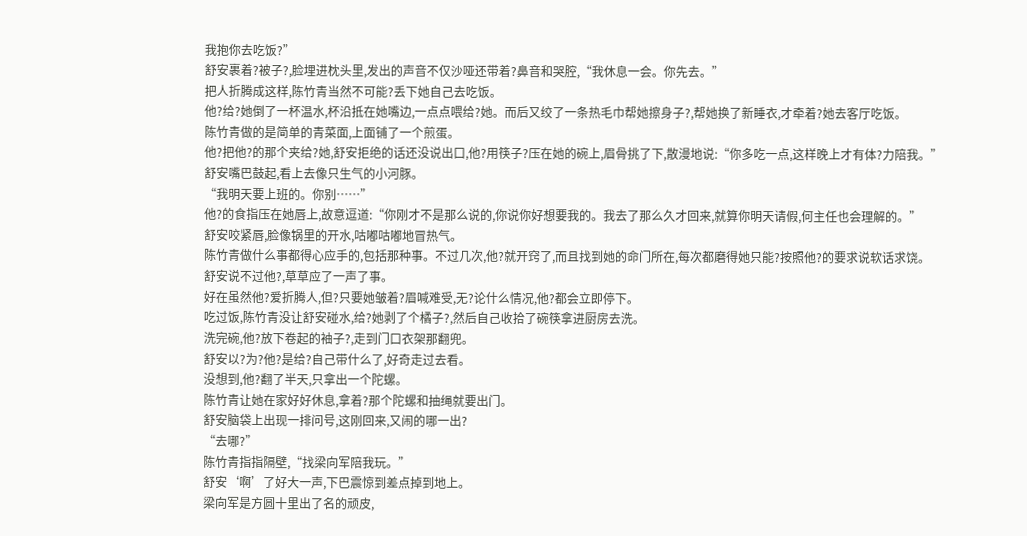我抱你去吃饭?”
舒安裹着?被子?,脸埋进枕头里,发出的声音不仅沙哑还带着?鼻音和哭腔,“我休息一会。你先去。”
把人折腾成这样,陈竹青当然不可能?丢下她自己去吃饭。
他?给?她倒了一杯温水,杯沿抵在她嘴边,一点点喂给?她。而后又绞了一条热毛巾帮她擦身子?,帮她换了新睡衣,才牵着?她去客厅吃饭。
陈竹青做的是简单的青菜面,上面铺了一个煎蛋。
他?把他?的那个夹给?她,舒安拒绝的话还没说出口,他?用筷子?压在她的碗上,眉骨挑了下,散漫地说:“你多吃一点,这样晚上才有体?力陪我。”
舒安嘴巴鼓起,看上去像只生气的小河豚。
“我明天要上班的。你别……”
他?的食指压在她唇上,故意逗道:“你刚才不是那么说的,你说你好想要我的。我去了那么久才回来,就算你明天请假,何主任也会理解的。”
舒安咬紧唇,脸像锅里的开水,咕嘟咕嘟地冒热气。
陈竹青做什么事都得心应手的,包括那种事。不过几次,他?就开窍了,而且找到她的命门所在,每次都磨得她只能?按照他?的要求说软话求饶。
舒安说不过他?,草草应了一声了事。
好在虽然他?爱折腾人,但?只要她皱着?眉喊难受,无?论什么情况,他?都会立即停下。
吃过饭,陈竹青没让舒安碰水,给?她剥了个橘子?,然后自己收拾了碗筷拿进厨房去洗。
洗完碗,他?放下卷起的袖子?,走到门口衣架那翻兜。
舒安以?为?他?是给?自己带什么了,好奇走过去看。
没想到,他?翻了半天,只拿出一个陀螺。
陈竹青让她在家好好休息,拿着?那个陀螺和抽绳就要出门。
舒安脑袋上出现一排问号,这刚回来,又闹的哪一出?
“去哪?”
陈竹青指指隔壁,“找梁向军陪我玩。”
舒安‘啊’了好大一声,下巴震惊到差点掉到地上。
梁向军是方圆十里出了名的顽皮,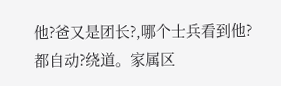他?爸又是团长?,哪个士兵看到他?都自动?绕道。家属区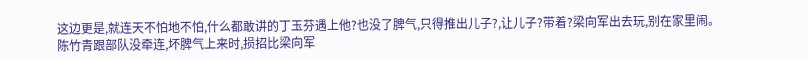这边更是,就连天不怕地不怕,什么都敢讲的丁玉芬遇上他?也没了脾气,只得推出儿子?,让儿子?带着?梁向军出去玩,别在家里闹。
陈竹青跟部队没牵连,坏脾气上来时,损招比梁向军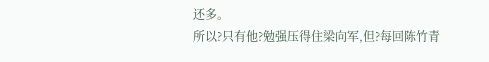还多。
所以?只有他?勉强压得住梁向军,但?每回陈竹青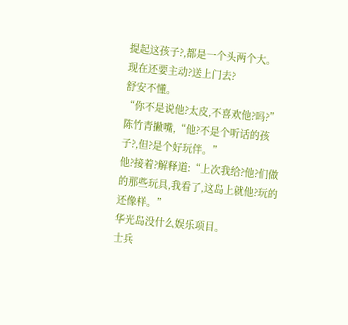提起这孩子?,都是一个头两个大。
现在还要主动?送上门去?
舒安不懂。
“你不是说他?太皮,不喜欢他?吗?”
陈竹青撇嘴,“他?不是个听话的孩子?,但?是个好玩伴。”
他?接着?解释道:“上次我给?他?们做的那些玩具,我看了,这岛上就他?玩的还像样。”
华光岛没什么娱乐项目。
士兵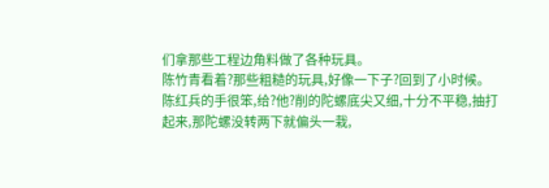们拿那些工程边角料做了各种玩具。
陈竹青看着?那些粗糙的玩具,好像一下子?回到了小时候。
陈红兵的手很笨,给?他?削的陀螺底尖又细,十分不平稳,抽打起来,那陀螺没转两下就偏头一栽,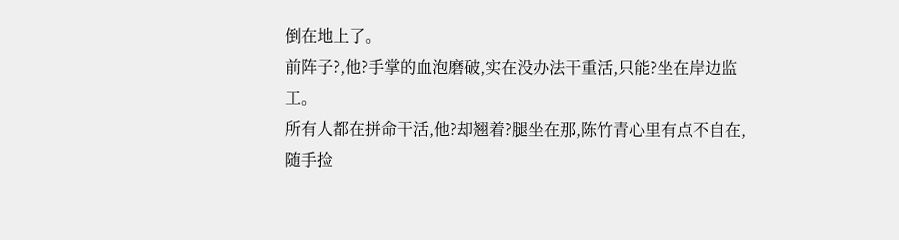倒在地上了。
前阵子?,他?手掌的血泡磨破,实在没办法干重活,只能?坐在岸边监工。
所有人都在拼命干活,他?却翘着?腿坐在那,陈竹青心里有点不自在,随手捡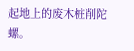起地上的废木桩削陀螺。